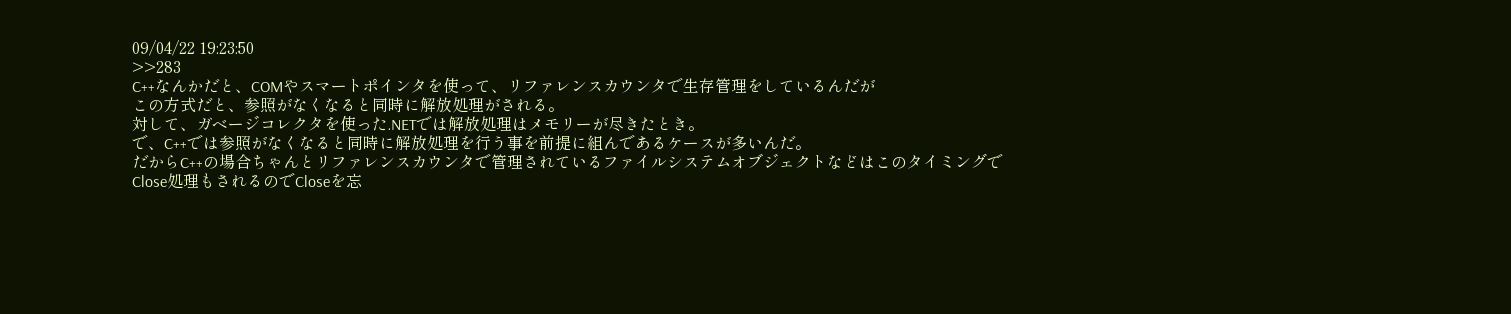09/04/22 19:23:50
>>283
C++なんかだと、COMやスマートポインタを使って、リファレンスカウンタで生存管理をしているんだが
この方式だと、参照がなくなると同時に解放処理がされる。
対して、ガベージコレクタを使った.NETでは解放処理はメモリーが尽きたとき。
で、C++では参照がなくなると同時に解放処理を行う事を前提に組んであるケースが多いんだ。
だからC++の場合ちゃんとリファレンスカウンタで管理されているファイルシステムオブジェクトなどはこのタイミングでClose処理もされるのでCloseを忘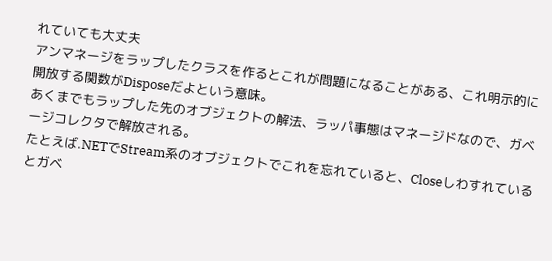れていても大丈夫
アンマネージをラップしたクラスを作るとこれが問題になることがある、これ明示的に開放する関数がDisposeだよという意味。
あくまでもラップした先のオブジェクトの解法、ラッパ事態はマネージドなので、ガベージコレクタで解放される。
たとえば.NETでStream系のオブジェクトでこれを忘れていると、Closeしわすれているとガベ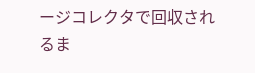ージコレクタで回収されるま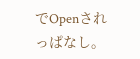でOpenされっぱなし。